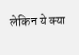लेकिन ये क्या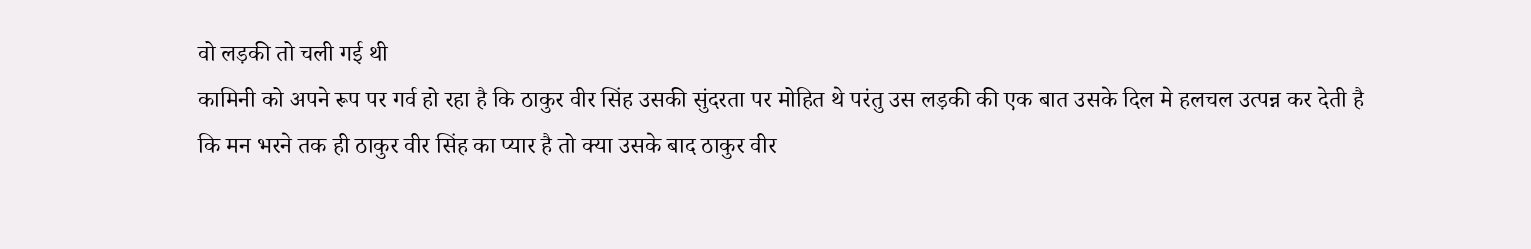वो लड़की तो चली गई थी
कामिनी को अपने रूप पर गर्व हो रहा है कि ठाकुर वीर सिंह उसकी सुंदरता पर मोहित थे परंतु उस लड़की की एक बात उसके दिल मे हलचल उत्पन्न कर देती है
कि मन भरने तक ही ठाकुर वीर सिंह का प्यार है तो क्या उसके बाद ठाकुर वीर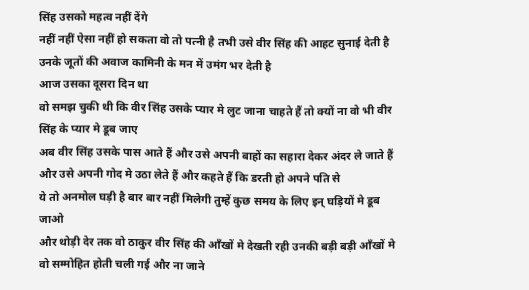सिंह उसको महत्व नहीं देंगे
नहीं नहीं ऐसा नहीं हो सकता वो तो पत्नी है तभी उसे वीर सिंह की आहट सुनाई देती है उनके जूतों की अवाज कामिनी के मन में उमंग भर देती है
आज उसका दूसरा दिन था
वो समझ चुकी थी कि वीर सिंह उसके प्यार मे लुट जाना चाहते हैं तो क्यों ना वो भी वीर सिंह के प्यार मे डूब जाए
अब वीर सिंह उसके पास आते हैं और उसे अपनी बाहों का सहारा देकर अंदर ले जाते हैं और उसे अपनी गोद मे उठा लेते हैं और कहते हैं कि डरती हो अपने पति से
ये तो अनमोल घड़ी है बार बार नहीं मिलेगी तुम्हें कुछ समय के लिए इन् घड़ियों मे डूब जाओ
और थोड़ी देर तक वो ठाकुर वीर सिंह की आँखों मे देखती रही उनकी बड़ी बड़ी आँखों मे वो सम्मोहित होती चली गई और ना जाने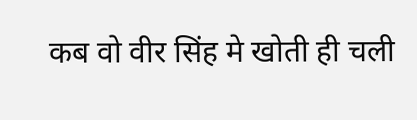कब वो वीर सिंह मे खोती ही चली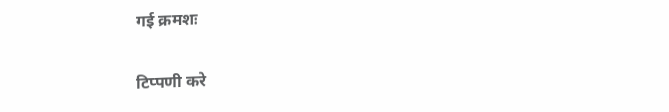गई क्रमशः

टिप्पणी करे